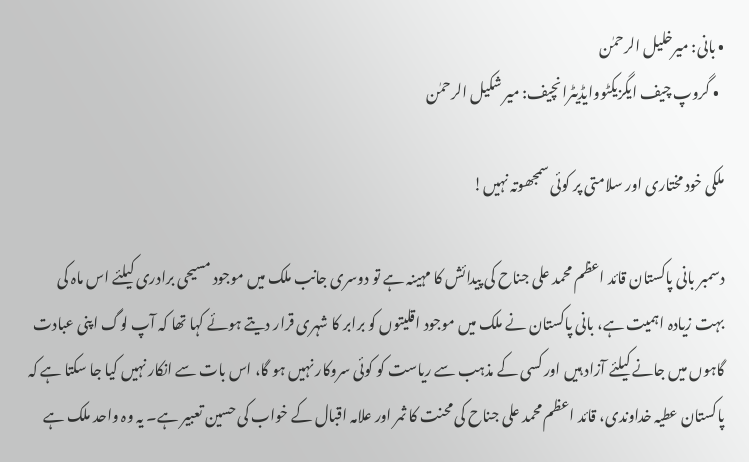• بانی: میرخلیل الرحمٰن
  • گروپ چیف ایگزیکٹووایڈیٹرانچیف: میر شکیل الرحمٰن

ملکی خود مختاری اور سلامتی پر کوئی سمجھوتہ نہیں!

دسمبر بانی پاکستان قائد اعظم محمد علی جناح کی پیدائش کا مہینہ ہے تو دوسری جانب ملک میں موجود مسیحی برادری کیلئے اس ماہ کی بہت زیادہ اہمیت ہے، بانی پاکستان نے ملک میں موجود اقلیتوں کو برابر کا شہری قرار دیتے ہوئے کہا تھا کہ آپ لوگ اپنی عبادت گاہوں میں جانے کیلئے آزاد ہیں اور کسی کے مذہب سے ریاست کو کوئی سروکار نہیں ہو گا، اس بات سے انکار نہیں کیا جا سکتا ہے کہ پاکستان عطیہ خداوندی، قائد اعظم محمد علی جناح کی محنت کا ثمر اور علامہ اقبال کے خواب کی حسین تعبیر ہے۔ یہ وہ واحد ملک ہے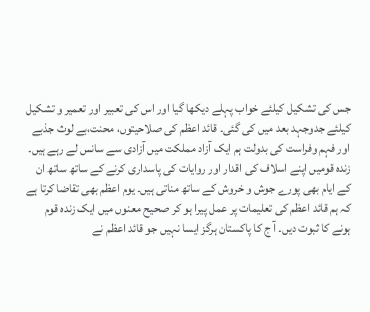جس کی تشکیل کیلئے خواب پہلے دیکھا گیا اور اس کی تعبیر اور تعمیر و تشکیل کیلئے جدوجہد بعد میں کی گئی۔ قائد اعظم کی صلاحیتوں، محنت،بے لوث جذبے اور فہم وفراست کی بدولت ہم ایک آزاد مملکت میں آزادی سے سانس لے رہے ہیں۔ زندہ قومیں اپنے اسلاف کی اقدار اور روایات کی پاسداری کرنے کے ساتھ ساتھ ان کے ایام بھی پورے جوش و خروش کے ساتھ مناتی ہیں۔ یوم اعظم بھی تقاضا کرتا ہے کہ ہم قائد اعظم کی تعلیمات پر عمل پیرا ہو کر صحیح معنوں میں ایک زندہ قوم ہونے کا ثبوت دیں۔ آ ج کا پاکستان ہرگز ایسا نہیں جو قائد اعظم نے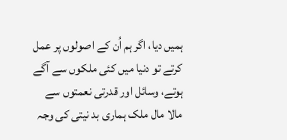ہمیں دیا، اگر ہم اُن کے اصولوں پر عمل کرتے تو دنیا میں کئی ملکوں سے آگے ہوتے، وسائل اور قدرتی نعمتوں سے مالا مال ملک ہماری بد نیتی کی وجہ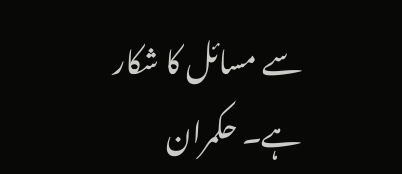سے مسائل کا شکار ہے۔ حکمران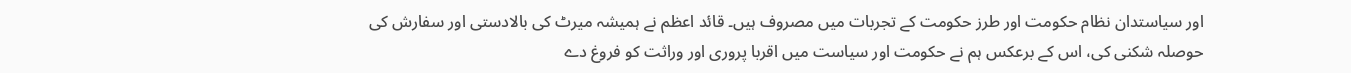اور سیاستدان نظام حکومت اور طرز حکومت کے تجربات میں مصروف ہیں۔ قائد اعظم نے ہمیشہ میرٹ کی بالادستی اور سفارش کی حوصلہ شکنی کی، اس کے برعکس ہم نے حکومت اور سیاست میں اقربا پروری اور وراثت کو فروغ دے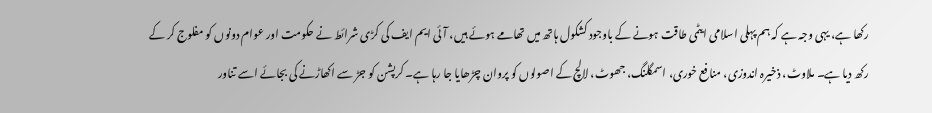رکھا ہے، یہی وجہ ہے کہ ہم پہلی اسلامی ایٹمی طاقت ہونے کے باوجود کشکول ہاتھ میں تھامے ہوئے ہیں، آ ئی ایم ایف کی کڑی شرائط نے حکومت اور عوام دونوں کو مفلوج کر کے رکھ دیا ہے۔ ملاوٹ، ذخیرہ اندوزی، منافع خوری، اسمگلنگ، جھوٹ، لالچ کے اصولوں کو پروان چڑھایا جا رہا ہے۔ کرپشن کو جڑ سے اکھاڑنے کی بجائے اسے تناور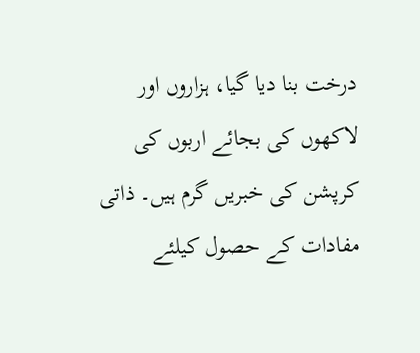درخت بنا دیا گیا، ہزاروں اور لاکھوں کی بجائے اربوں کی کرپشن کی خبریں گرم ہیں۔ ذاتی مفادات کے حصول کیلئے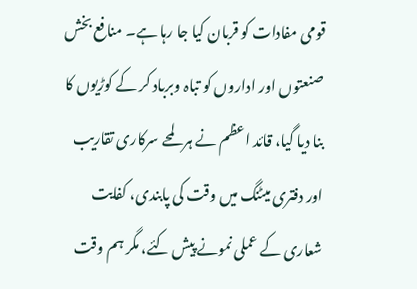قومی مفادات کو قربان کیا جا رہا ہے۔ منافع بخش صنعتوں اور اداروں کو تباہ وبرباد کر کے کوڑیوں کا بنا دیا گیا، قائد اعظم نے ہر لمحے سرکاری تقاریب اور دفتری میٹنگ میں وقت کی پابندی، کفایت شعاری کے عملی نمونے پیش کئے، مگر ہم وقت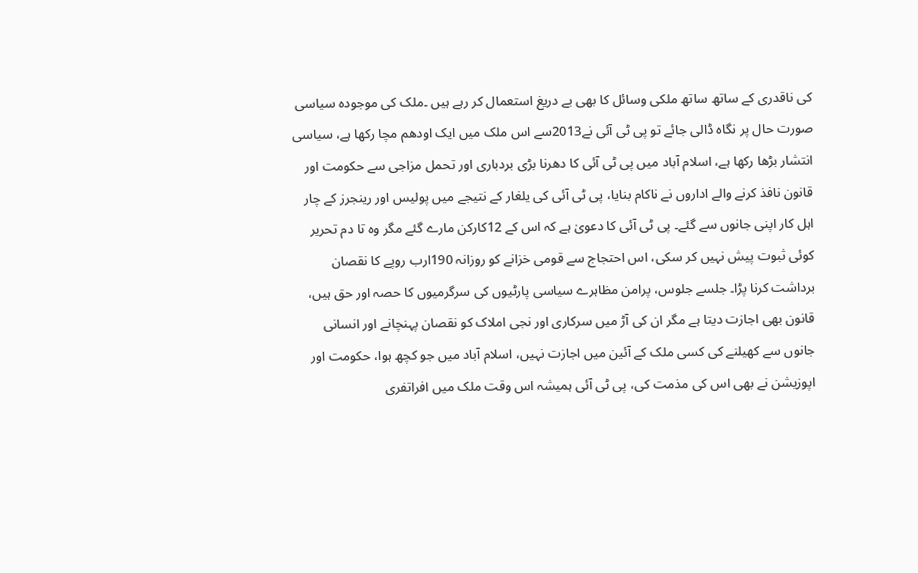کی ناقدری کے ساتھ ساتھ ملکی وسائل کا بھی بے دریغ استعمال کر رہے ہیں ۔ملک کی موجودہ سیاسی صورت حال پر نگاہ ڈالی جائے تو پی ٹی آئی نے2013سے اس ملک میں ایک اودھم مچا رکھا ہے، سیاسی انتشار بڑھا رکھا ہے، اسلام آباد میں پی ٹی آئی کا دھرنا بڑی بردباری اور تحمل مزاجی سے حکومت اور قانون نافذ کرنے والے اداروں نے ناکام بنایا، پی ٹی آئی کی یلغار کے نتیجے میں پولیس اور رینجرز کے چار اہل کار اپنی جانوں سے گئے۔ پی ٹی آئی کا دعویٰ ہے کہ اس کے 12کارکن مارے گئے مگر وہ تا دم تحریر کوئی ثبوت پیش نہیں کر سکی، اس احتجاج سے قومی خزانے کو روزانہ 190ارب روپے کا نقصان برداشت کرنا پڑا۔ جلسے جلوس، پرامن مظاہرے سیاسی پارٹیوں کی سرگرمیوں کا حصہ اور حق ہیں، قانون بھی اجازت دیتا ہے مگر ان کی آڑ میں سرکاری اور نجی املاک کو نقصان پہنچانے اور انسانی جانوں سے کھیلنے کی کسی ملک کے آئین میں اجازت نہیں، اسلام آباد میں جو کچھ ہوا، حکومت اور اپوزیشن نے بھی اس کی مذمت کی، پی ٹی آئی ہمیشہ اس وقت ملک میں افراتفری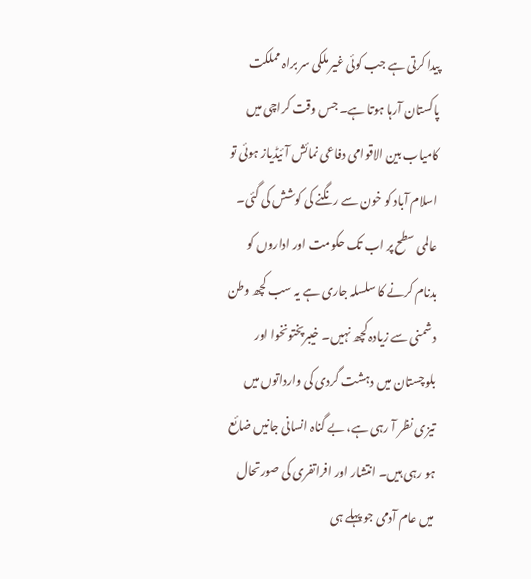پیدا کرتی ہے جب کوئی غیر ملکی سر براہ مملکت پاکستان آرہا ہوتا ہے۔ جس وقت کراچی میں کامیاب بین الاقوامی دفاعی نمائش آئیڈیاز ہوئی تو اسلام آباد کو خون سے رنگنے کی کوشش کی گئی۔ عالمی سطح پر اب تک حکومت اور اداروں کو بدنام کرنے کا سلسلہ جاری ہے یہ سب کچھ وطن دشمنی سے زیادہ کچھ نہیں۔ خیبرپختونخوا اور بلوچستان میں دہشت گردی کی وارداتوں میں تیزی نظر آ رہی ہے، بے گناہ انسانی جانیں ضائع ہو رہی ہیں۔ انتشار اور افراتفری کی صورتحال میں عام آدمی جو پہلے ہی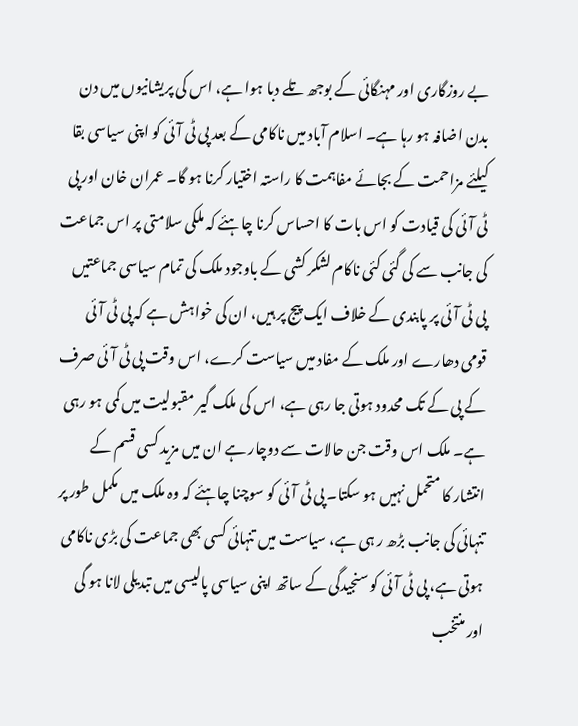بے روزگاری اور مہنگائی کے بوجھ تلے دبا ہوا ہے، اس کی پریشانیوں میں دن بدن اضافہ ہو رہا ہے۔ اسلام آباد میں ناکامی کے بعد پی ٹی آئی کو اپنی سیاسی بقا کیلئے مزاحمت کے بجائے مفاہمت کا راستہ اختیار کرنا ہو گا۔ عمران خان اور پی ٹی آئی کی قیادت کو اس بات کا احساس کرنا چاہئے کہ ملکی سلامتی پر اس جماعت کی جانب سے کی گئی کئی ناکام لشکر کشی کے باوجود ملک کی تمام سیاسی جماعتیں پی ٹی آئی پر پابندی کے خلاف ایک پیج پر ہیں، ان کی خواہش ہے کہ پی ٹی آئی قومی دھارے اور ملک کے مفاد میں سیاست کرے، اس وقت پی ٹی آئی صرف کے پی کے تک محدود ہوتی جا رہی ہے، اس کی ملک گیر مقبولیت میں کمی ہو رہی ہے۔ ملک اس وقت جن حالات سے دوچار ہے ان میں مزید کسی قسم کے انتشار کا متحمل نہیں ہو سکتا۔ پی ٹی آئی کو سوچنا چاہئے کہ وہ ملک میں مکمل طور پر تنہائی کی جانب بڑھ ر ہی ہے، سیاست میں تنہائی کسی بھی جماعت کی بڑی ناکامی ہوتی ہے، پی ٹی آئی کو سنجیدگی کے ساتھ اپنی سیاسی پالیسی میں تبدیلی لانا ہو گی اور منتخب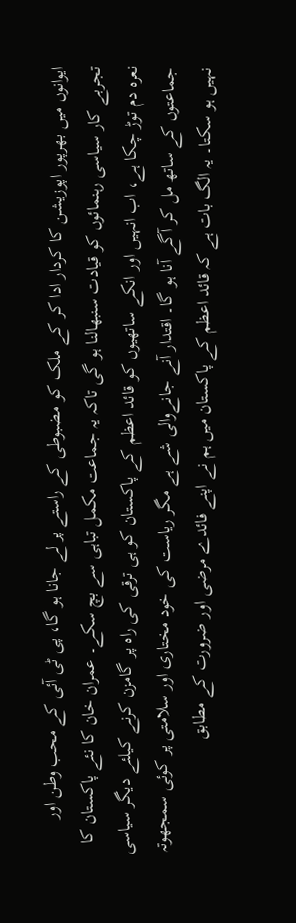ایوانوں میں بھرپور اپوزیشن کا کردار ادا کر کے ملک کو مضبوطی کے راستے پر لے جانا ہو گا، پی ٹی آئی کے محب وطن اور تجربے کار سیاسی رہنمائوں کو قیادت سنبھالنا ہو گی تاکہ یہ جماعت مکمل تباہی سے بچ سکے۔ عمران خان کا نئے پاکستان کا نعرہ دم توڑ چکا ہے، اب انہیں اور انکے ساتھیوں کو قائد اعظم کے پاکستان کو ہی ترقی کی راہ پر گامزن کرنے کیلئے دیگر سیاسی جماعتوں کے ساتھ مل کر آگے آنا ہو گا۔ اقتدار آنے جانےوالی شے ہے مگر ریاست کی خود مختاری اور سلامتی پر کوئی سمجھوتہ نہیں ہو سکتا۔ یہ الگ بات ہے کہ قائد اعظم کے پاکستان میں ہم نے اپنے فائدے مرضی اور ضرورت کے مطابق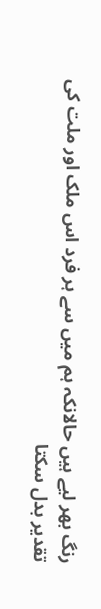رنگ بھر لیے ہیں حالانکہ ہم میں سے ہر فرد اس ملک اور ملت کی تقدیر بدل سکتا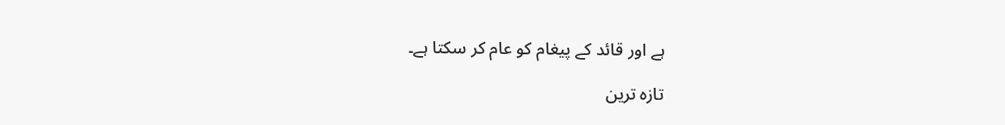ہے اور قائد کے پیغام کو عام کر سکتا ہے۔

تازہ ترین